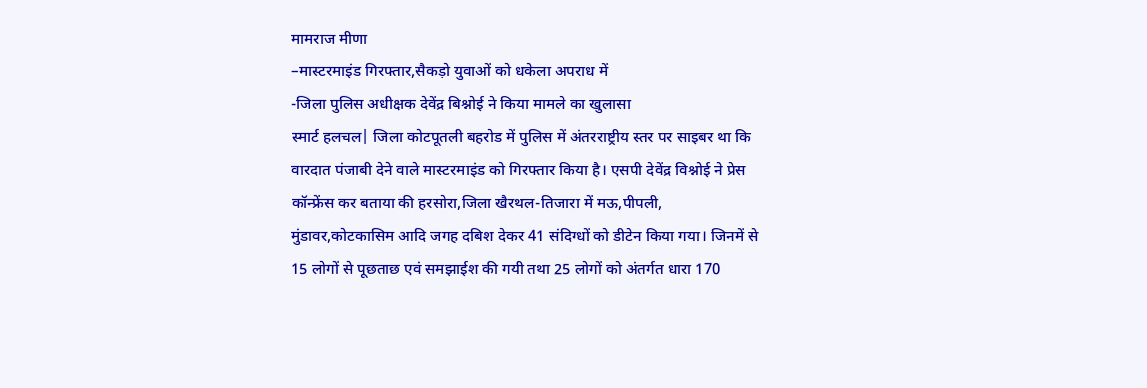मामराज मीणा
–मास्टरमाइंड गिरफ्तार,सैकड़ो युवाओं को धकेला अपराध में
-जिला पुलिस अधीक्षक देवेंद्र बिश्नोई ने किया मामले का खुलासा
स्मार्ट हलचल| जिला कोटपूतली बहरोड में पुलिस में अंतरराष्ट्रीय स्तर पर साइबर था कि वारदात पंजाबी देने वाले मास्टरमाइंड को गिरफ्तार किया है। एसपी देवेंद्र विश्नोई ने प्रेस कॉन्फ्रेंस कर बताया की हरसोरा,जिला खैरथल-तिजारा में मऊ,पीपली, मुंडावर,कोटकासिम आदि जगह दबिश देकर 41 संदिग्धों को डीटेन किया गया। जिनमें से 15 लोगों से पूछताछ एवं समझाईश की गयी तथा 25 लोगों को अंतर्गत धारा 170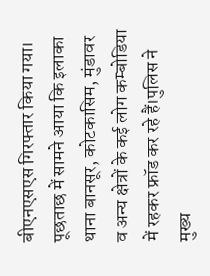बीएनएसएस गिरफ्तार किया गया। पूछताछ में सामने आया कि इलाका थाना बानसूर, कोटकासिम, मुंडावर व अन्य क्षेत्रों के कई लोग कम्बोडिया में रहकर फ्रॉड कर रहे हैं।पुलिस ने मुख्य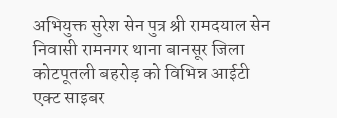अभियुक्त सुरेश सेन पुत्र श्री रामदयाल सेन निवासी रामनगर थाना बानसूर जिला कोटपूतली बहरोड़ को विभिन्न आईटी एक्ट साइबर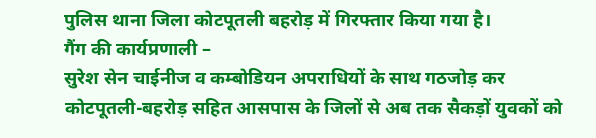पुलिस थाना जिला कोटपूतली बहरोड़ में गिरफ्तार किया गया है।
गैंग की कार्यप्रणाली –
सुरेश सेन चाईनीज व कम्बोडियन अपराधियों के साथ गठजोड़ कर कोटपूतली-बहरोड़ सहित आसपास के जिलों से अब तक सैकड़ों युवकों को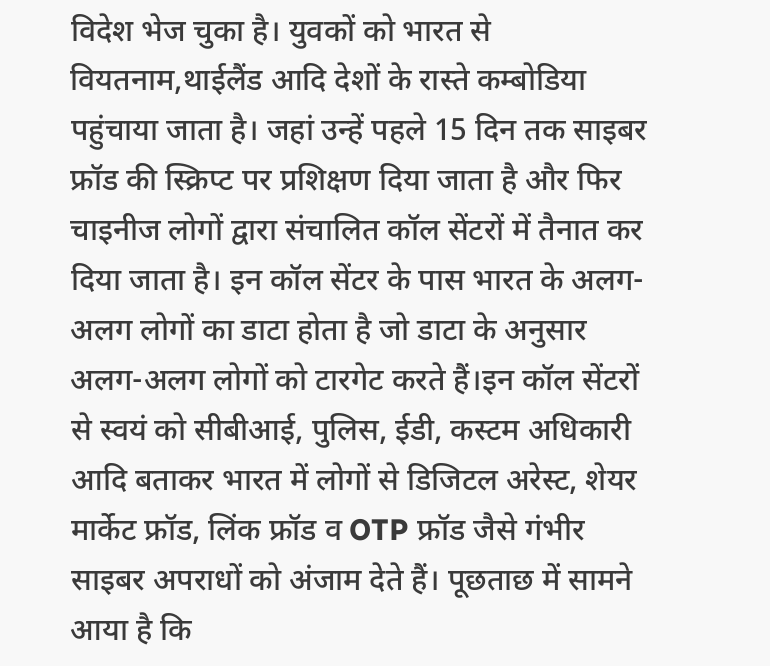विदेश भेज चुका है। युवकों को भारत से वियतनाम,थाईलैंड आदि देशों के रास्ते कम्बोडिया पहुंचाया जाता है। जहां उन्हें पहले 15 दिन तक साइबर फ्रॉड की स्क्रिप्ट पर प्रशिक्षण दिया जाता है और फिर चाइनीज लोगों द्वारा संचालित कॉल सेंटरों में तैनात कर दिया जाता है। इन कॉल सेंटर के पास भारत के अलग-अलग लोगों का डाटा होता है जो डाटा के अनुसार अलग-अलग लोगों को टारगेट करते हैं।इन कॉल सेंटरों से स्वयं को सीबीआई, पुलिस, ईडी, कस्टम अधिकारी आदि बताकर भारत में लोगों से डिजिटल अरेस्ट, शेयर मार्केट फ्रॉड, लिंक फ्रॉड व OTP फ्रॉड जैसे गंभीर साइबर अपराधों को अंजाम देते हैं। पूछताछ में सामने आया है कि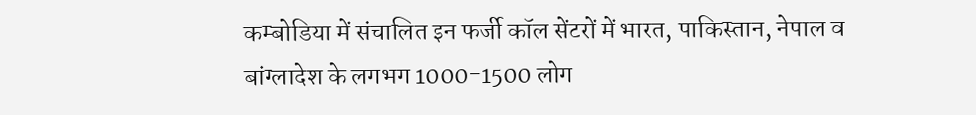कम्बोडिया में संचालित इन फर्जी कॉल सेंटरों में भारत, पाकिस्तान, नेपाल व बांग्लादेश के लगभग 1000-1500 लोग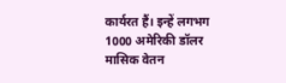कार्यरत हैं। इन्हें लगभग 1000 अमेरिकी डॉलर मासिक वेतन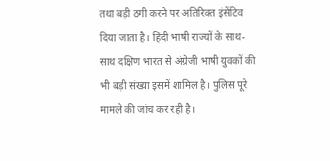तथा बड़ी ठगी करने पर अतिरिक्त इंसेंटिव दिया जाता है। हिंदी भाषी राज्यों के साथ-साथ दक्षिण भारत से अंग्रेजी भाषी युवकों की भी बड़ी संख्या इसमें शामिल है। पुलिस पूरे मामले की जांच कर रही है।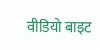वीडियो बाइट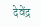देवेंद्र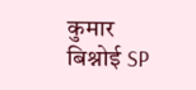कुमार बिश्नोई SP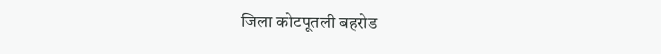जिला कोटपूतली बहरोड